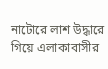নাটোরে লাশ উদ্ধারে গিয়ে এলাকাবাসীর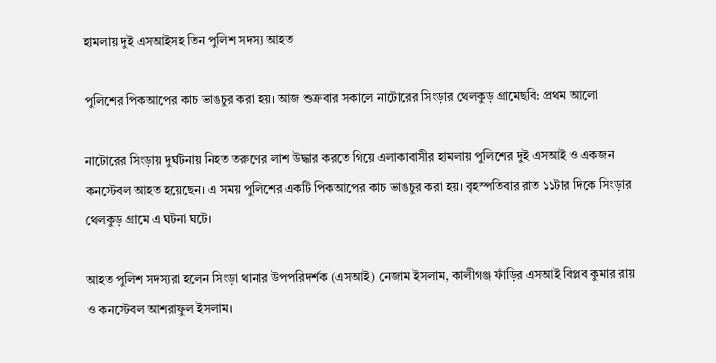হামলায় দুই এসআইসহ তিন পুলিশ সদস্য আহত

পুলিশের পিকআপের কাচ ভাঙচুর করা হয়। আজ শুক্রবার সকালে নাটোরের সিংড়ার থেলকুড় গ্রামেছবি: প্রথম আলো

নাটোরের সিংড়ায় দুর্ঘটনায় নিহত তরুণের লাশ উদ্ধার করতে গিয়ে এলাকাবাসীর হামলায় পুলিশের দুই এসআই ও একজন কনস্টেবল আহত হয়েছেন। এ সময় পুলিশের একটি পিকআপের কাচ ভাঙচুর করা হয়। বৃহস্পতিবার রাত ১১টার দিকে সিংড়ার থেলকুড় গ্রামে এ ঘটনা ঘটে।

আহত পুলিশ সদস্যরা হলেন সিংড়া থানার উপপরিদর্শক (এসআই) নেজাম ইসলাম, কালীগঞ্জ ফাঁড়ির এসআই বিপ্লব কুমার রায় ও কনস্টেবল আশরাফুল ইসলাম।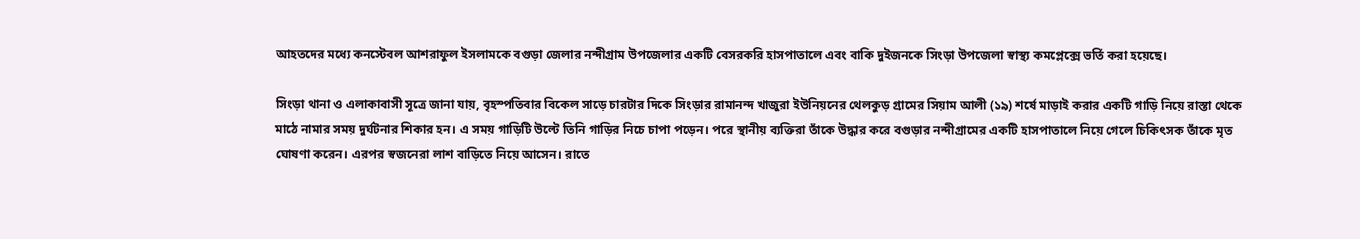আহতদের মধ্যে কনস্টেবল আশরাফুল ইসলামকে বগুড়া জেলার নন্দীগ্রাম উপজেলার একটি বেসরকরি হাসপাতালে এবং বাকি দুইজনকে সিংড়া উপজেলা স্বাস্থ্য কমপ্লেক্সে ভর্তি করা হয়েছে।

সিংড়া থানা ও এলাকাবাসী সূত্রে জানা যায়, বৃহস্পতিবার বিকেল সাড়ে চারটার দিকে সিংড়ার রামানন্দ খাজুরা ইউনিয়নের থেলকুড় গ্রামের সিয়াম আলী (১৯) শর্ষে মাড়াই করার একটি গাড়ি নিয়ে রাস্তা থেকে মাঠে নামার সময় দুর্ঘটনার শিকার হন। এ সময় গাড়িটি উল্টে তিনি গাড়ির নিচে চাপা পড়েন। পরে স্থানীয় ব্যক্তিরা তাঁকে উদ্ধার করে বগুড়ার নন্দীগ্রামের একটি হাসপাতালে নিয়ে গেলে চিকিৎসক তাঁকে মৃত ঘোষণা করেন। এরপর স্বজনেরা লাশ বাড়িতে নিয়ে আসেন। রাতে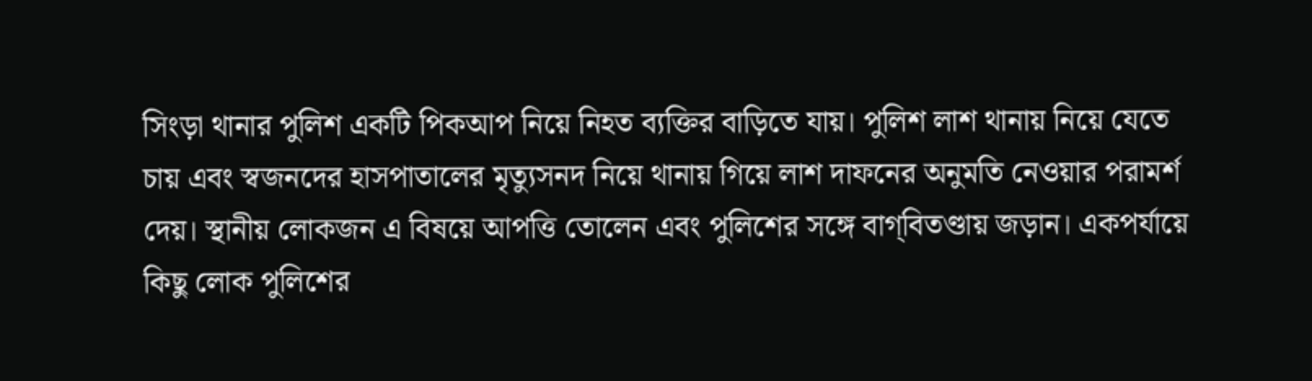সিংড়া থানার পুলিশ একটি পিকআপ নিয়ে নিহত ব্যক্তির বাড়িতে যায়। পুলিশ লাশ থানায় নিয়ে যেতে চায় এবং স্বজনদের হাসপাতালের মৃত্যুসনদ নিয়ে থানায় গিয়ে লাশ দাফনের অনুমতি নেওয়ার পরামর্শ দেয়। স্থানীয় লোকজন এ বিষয়ে আপত্তি তোলেন এবং পুলিশের সঙ্গে বাগ্‌বিতণ্ডায় জড়ান। একপর্যায়ে কিছু লোক পুলিশের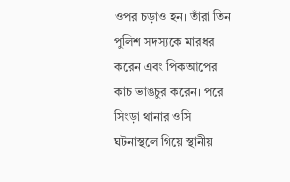ওপর চড়াও হন। তাঁরা তিন পুলিশ সদস্যকে মারধর করেন এবং পিকআপের কাচ ভাঙচুর করেন। পরে সিংড়া থানার ওসি ঘটনাস্থলে গিয়ে স্থানীয়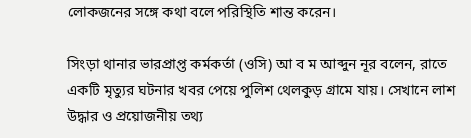লোকজনের সঙ্গে কথা বলে পরিস্থিতি শান্ত করেন।

সিংড়া থানার ভারপ্রাপ্ত কর্মকর্তা (ওসি) আ ব ম আব্দুন নূর বলেন, রাতে একটি মৃত্যুর ঘটনার খবর পেয়ে পুলিশ থেলকুড় গ্রামে যায়। সেখানে লাশ উদ্ধার ও প্রয়োজনীয় তথ্য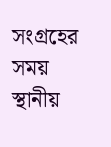সংগ্রহের সময় স্থানীয়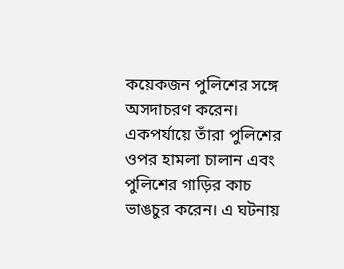কয়েকজন পুলিশের সঙ্গে অসদাচরণ করেন। একপর্যায়ে তাঁরা পুলিশের ওপর হামলা চালান এবং পুলিশের গাড়ির কাচ ভাঙচুর করেন। এ ঘটনায়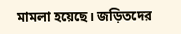মামলা হয়েছে। জড়িতদের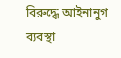বিরুদ্ধে আইনানুগ ব্যবস্থা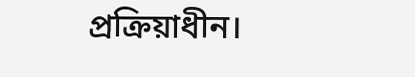প্রক্রিয়াধীন।